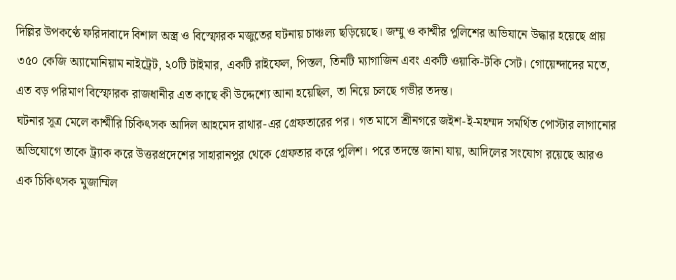দিল্লির উপকণ্ঠে ফরিদাবাদে বিশাল অস্ত্র ও বিস্ফোরক মজুতের ঘটনায় চাঞ্চল্য ছড়িয়েছে। জম্মু ও কাশ্মীর পুলিশের অভিযানে উদ্ধার হয়েছে প্রায় ৩৫০ কেজি অ্যামোনিয়াম নাইট্রেট, ২০টি টাইমার, একটি রাইফেল, পিস্তল, তিনটি ম্যাগাজিন এবং একটি ওয়াকি-টকি সেট। গোয়েন্দাদের মতে, এত বড় পরিমাণ বিস্ফোরক রাজধানীর এত কাছে কী উদ্দেশ্যে আনা হয়েছিল, তা নিয়ে চলছে গভীর তদন্ত।
ঘটনার সূত্র মেলে কাশ্মীরি চিকিৎসক আদিল আহমেদ রাথার-এর গ্রেফতারের পর। গত মাসে শ্রীনগরে জইশ-ই-মহম্মদ সমর্থিত পোস্টার লাগানোর অভিযোগে তাকে ট্র্যাক করে উত্তরপ্রদেশের সাহারানপুর থেকে গ্রেফতার করে পুলিশ। পরে তদন্তে জানা যায়, আদিলের সংযোগ রয়েছে আরও এক চিকিৎসক মুজাম্মিল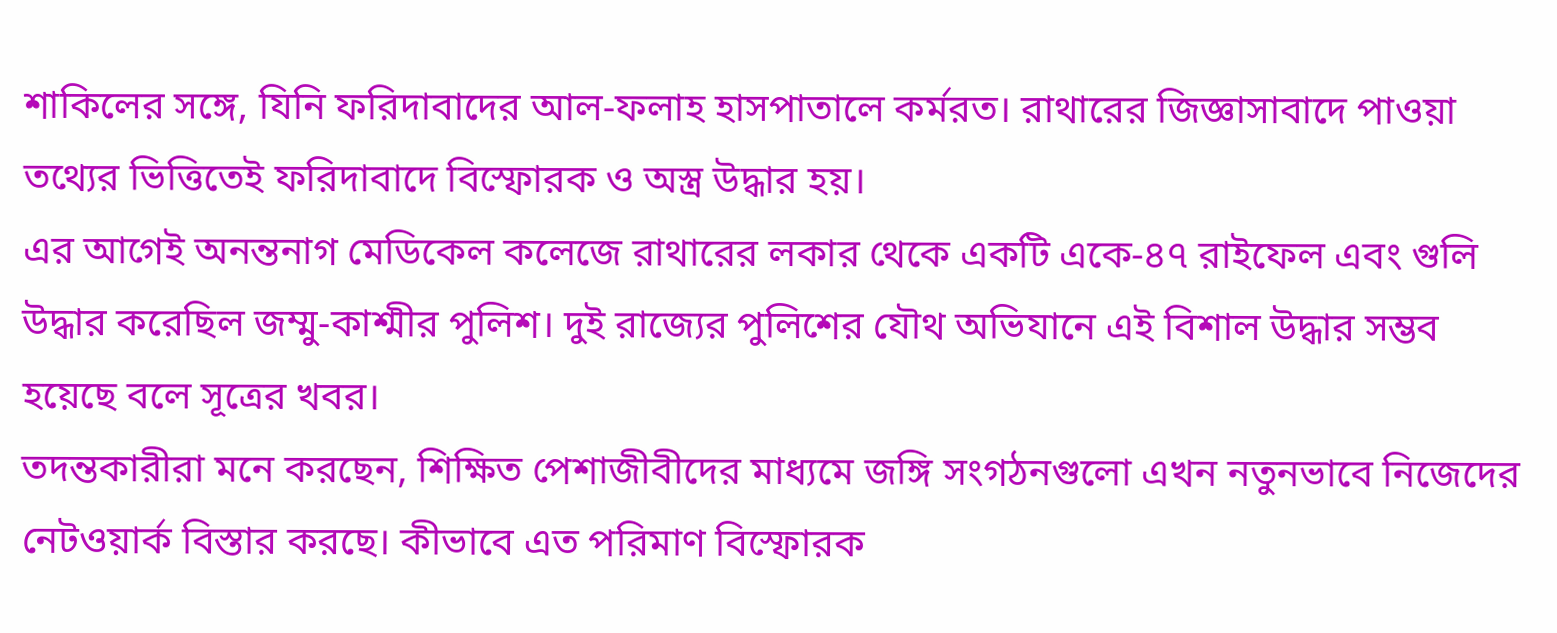শাকিলের সঙ্গে, যিনি ফরিদাবাদের আল-ফলাহ হাসপাতালে কর্মরত। রাথারের জিজ্ঞাসাবাদে পাওয়া তথ্যের ভিত্তিতেই ফরিদাবাদে বিস্ফোরক ও অস্ত্র উদ্ধার হয়।
এর আগেই অনন্তনাগ মেডিকেল কলেজে রাথারের লকার থেকে একটি একে-৪৭ রাইফেল এবং গুলি উদ্ধার করেছিল জম্মু-কাশ্মীর পুলিশ। দুই রাজ্যের পুলিশের যৌথ অভিযানে এই বিশাল উদ্ধার সম্ভব হয়েছে বলে সূত্রের খবর।
তদন্তকারীরা মনে করছেন, শিক্ষিত পেশাজীবীদের মাধ্যমে জঙ্গি সংগঠনগুলো এখন নতুনভাবে নিজেদের নেটওয়ার্ক বিস্তার করছে। কীভাবে এত পরিমাণ বিস্ফোরক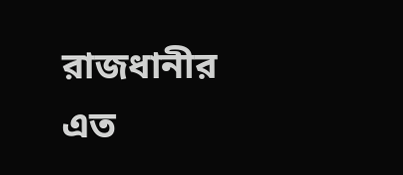রাজধানীর এত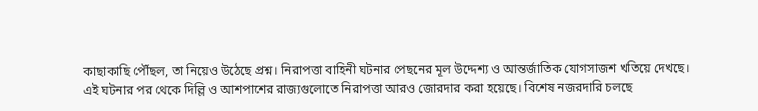কাছাকাছি পৌঁছল, তা নিয়েও উঠেছে প্রশ্ন। নিরাপত্তা বাহিনী ঘটনার পেছনের মূল উদ্দেশ্য ও আন্তর্জাতিক যোগসাজশ খতিয়ে দেখছে।
এই ঘটনার পর থেকে দিল্লি ও আশপাশের রাজ্যগুলোতে নিরাপত্তা আরও জোরদার করা হয়েছে। বিশেষ নজরদারি চলছে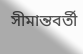সীমান্তবর্তী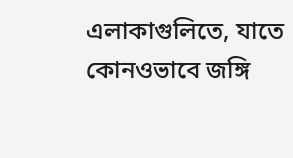এলাকাগুলিতে, যাতে কোনওভাবে জঙ্গি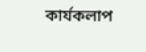কার্যকলাপ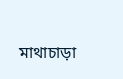মাথাচাড়া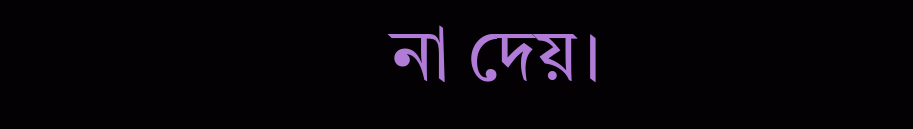না দেয়।